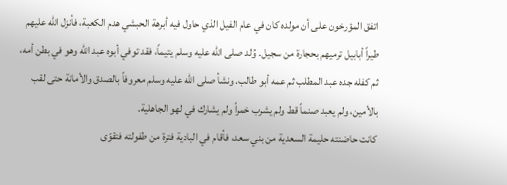اتفق المؤرخون على أن مولده كان في عام الفيل الذي حاول فيه أبرهة الحبشي هدم الكعبة، فأنزل الله عليهم طيراً أبابيل ترميهم بحجارة من سجيل. وُلد صلى الله عليه وسلم يتيماً، فقد توفي أبوه عبد الله وهو في بطن أمه، ثم كفله جده عبد المطلب ثم عمه أبو طالب. ونشأ صلى الله عليه وسلم معروفاً بالصدق والأمانة حتى لقب بالأمين، ولم يعبد صنماً قط ولم يشرب خمراً ولم يشارك في لهو الجاهلية.
كانت حاضنته حليمة السعدية من بني سعد، فأقام في البادية فترة من طفولته فتقوّى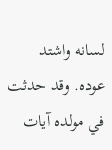لسانه واشتد عوده. وقد حدثت في مولده آيات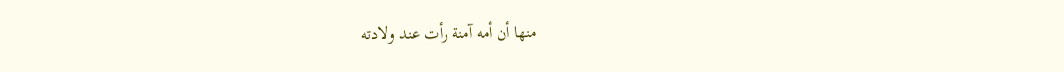منها أن أمه آمنة رأت عند ولادته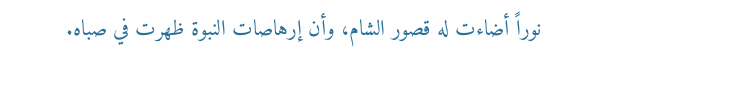نوراً أضاءت له قصور الشام، وأن إرهاصات النبوة ظهرت في صباه.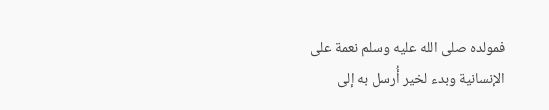فمولده صلى الله عليه وسلم نعمة على الإنسانية وبدء لخير أُرسل به إلى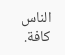الناس كافة.